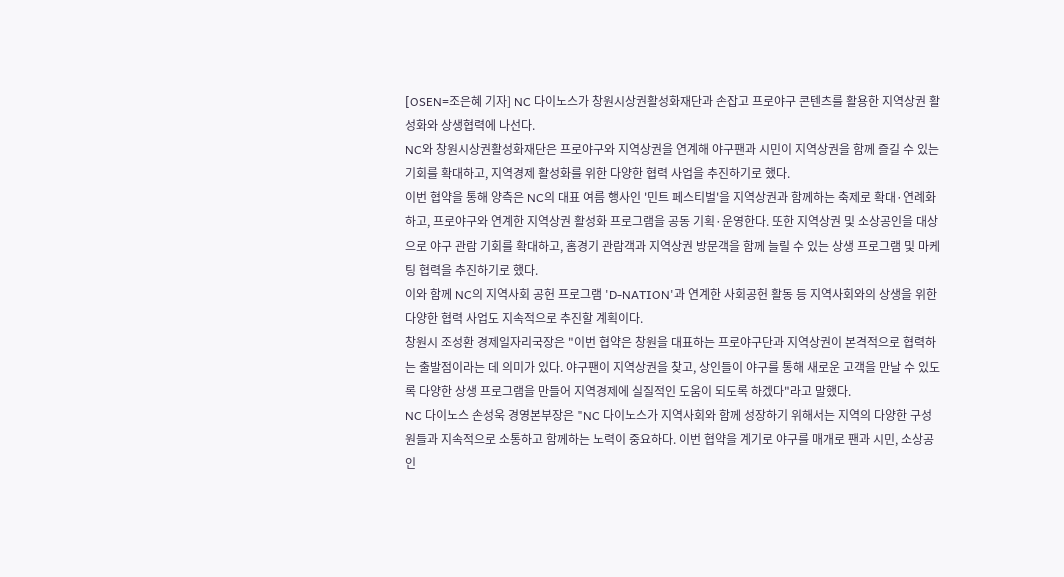[OSEN=조은혜 기자] NC 다이노스가 창원시상권활성화재단과 손잡고 프로야구 콘텐츠를 활용한 지역상권 활성화와 상생협력에 나선다.
NC와 창원시상권활성화재단은 프로야구와 지역상권을 연계해 야구팬과 시민이 지역상권을 함께 즐길 수 있는 기회를 확대하고, 지역경제 활성화를 위한 다양한 협력 사업을 추진하기로 했다.
이번 협약을 통해 양측은 NC의 대표 여름 행사인 '민트 페스티벌'을 지역상권과 함께하는 축제로 확대·연례화하고, 프로야구와 연계한 지역상권 활성화 프로그램을 공동 기획·운영한다. 또한 지역상권 및 소상공인을 대상으로 야구 관람 기회를 확대하고, 홈경기 관람객과 지역상권 방문객을 함께 늘릴 수 있는 상생 프로그램 및 마케팅 협력을 추진하기로 했다.
이와 함께 NC의 지역사회 공헌 프로그램 'D-NATION'과 연계한 사회공헌 활동 등 지역사회와의 상생을 위한 다양한 협력 사업도 지속적으로 추진할 계획이다.
창원시 조성환 경제일자리국장은 "이번 협약은 창원을 대표하는 프로야구단과 지역상권이 본격적으로 협력하는 출발점이라는 데 의미가 있다. 야구팬이 지역상권을 찾고, 상인들이 야구를 통해 새로운 고객을 만날 수 있도록 다양한 상생 프로그램을 만들어 지역경제에 실질적인 도움이 되도록 하겠다"라고 말했다.
NC 다이노스 손성욱 경영본부장은 "NC 다이노스가 지역사회와 함께 성장하기 위해서는 지역의 다양한 구성원들과 지속적으로 소통하고 함께하는 노력이 중요하다. 이번 협약을 계기로 야구를 매개로 팬과 시민, 소상공인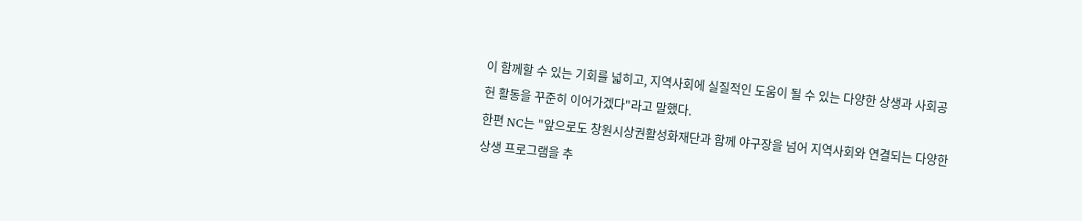이 함께할 수 있는 기회를 넓히고, 지역사회에 실질적인 도움이 될 수 있는 다양한 상생과 사회공헌 활동을 꾸준히 이어가겠다"라고 말했다.
한편 NC는 "앞으로도 창원시상권활성화재단과 함께 야구장을 넘어 지역사회와 연결되는 다양한 상생 프로그램을 추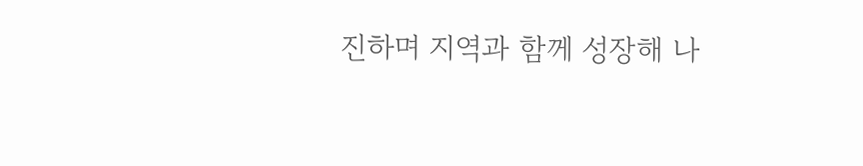진하며 지역과 함께 성장해 나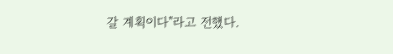갈 계획이다"라고 전했다.